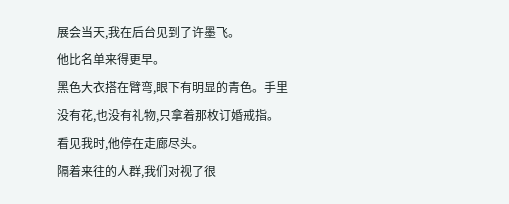展会当天,我在后台见到了许墨飞。
他比名单来得更早。
黑色大衣搭在臂弯,眼下有明显的青色。手里没有花,也没有礼物,只拿着那枚订婚戒指。
看见我时,他停在走廊尽头。
隔着来往的人群,我们对视了很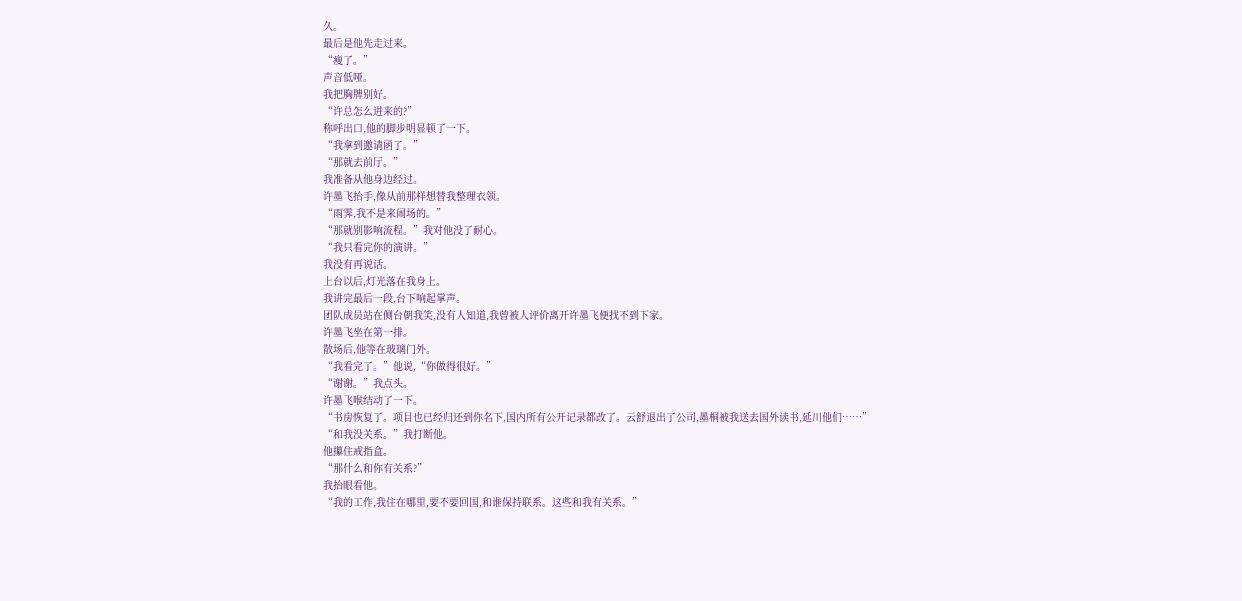久。
最后是他先走过来。
“瘦了。”
声音低哑。
我把胸牌别好。
“许总怎么进来的?”
称呼出口,他的脚步明显顿了一下。
“我拿到邀请函了。”
“那就去前厅。”
我准备从他身边经过。
许墨飞抬手,像从前那样想替我整理衣领。
“雨霁,我不是来闹场的。”
“那就别影响流程。”我对他没了耐心。
“我只看完你的演讲。”
我没有再说话。
上台以后,灯光落在我身上。
我讲完最后一段,台下响起掌声。
团队成员站在侧台朝我笑,没有人知道,我曾被人评价离开许墨飞便找不到下家。
许墨飞坐在第一排。
散场后,他等在玻璃门外。
“我看完了。”他说,“你做得很好。”
“谢谢。”我点头。
许墨飞喉结动了一下。
“书房恢复了。项目也已经归还到你名下,国内所有公开记录都改了。云舒退出了公司,墨桐被我送去国外读书,延川他们……”
“和我没关系。”我打断他。
他攥住戒指盒。
“那什么和你有关系?”
我抬眼看他。
“我的工作,我住在哪里,要不要回国,和谁保持联系。这些和我有关系。”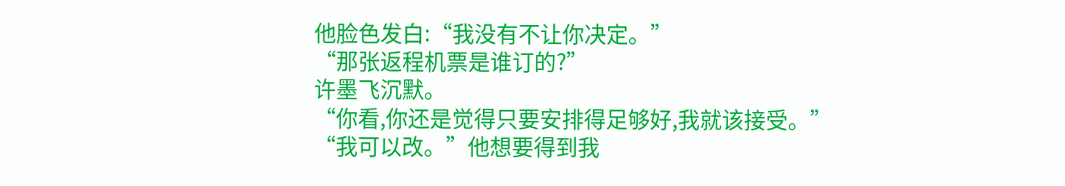他脸色发白:“我没有不让你决定。”
“那张返程机票是谁订的?”
许墨飞沉默。
“你看,你还是觉得只要安排得足够好,我就该接受。”
“我可以改。”他想要得到我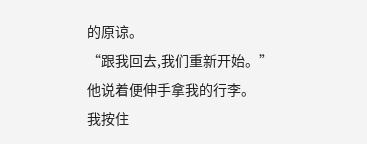的原谅。
“跟我回去,我们重新开始。”
他说着便伸手拿我的行李。
我按住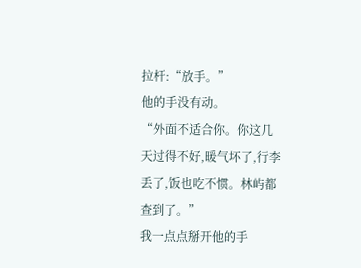拉杆:“放手。”
他的手没有动。
“外面不适合你。你这几天过得不好,暖气坏了,行李丢了,饭也吃不惯。林屿都查到了。”
我一点点掰开他的手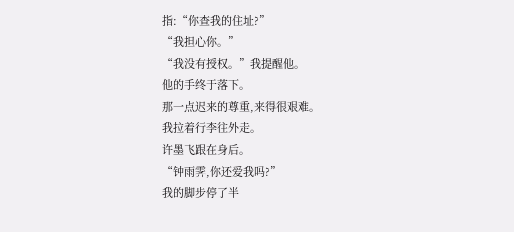指:“你查我的住址?”
“我担心你。”
“我没有授权。”我提醒他。
他的手终于落下。
那一点迟来的尊重,来得很艰难。
我拉着行李往外走。
许墨飞跟在身后。
“钟雨霁,你还爱我吗?”
我的脚步停了半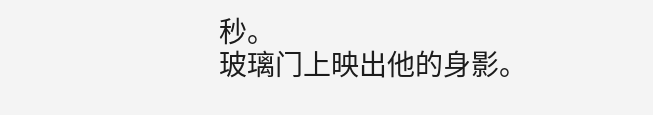秒。
玻璃门上映出他的身影。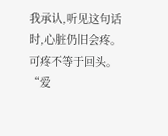我承认,听见这句话时,心脏仍旧会疼。
可疼不等于回头。
“爱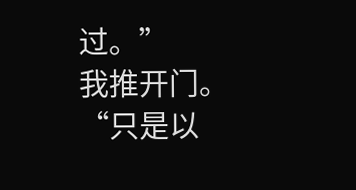过。”
我推开门。
“只是以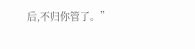后,不归你管了。”